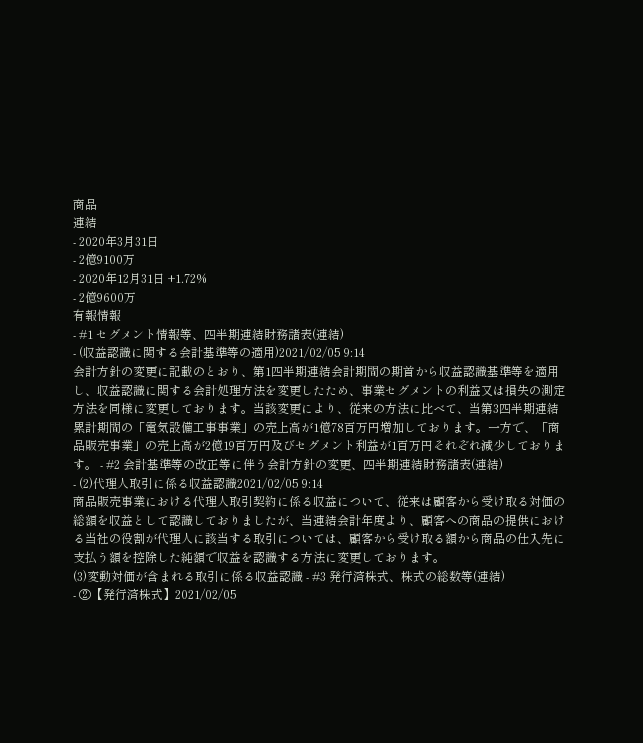商品
連結
- 2020年3月31日
- 2億9100万
- 2020年12月31日 +1.72%
- 2億9600万
有報情報
- #1 セグメント情報等、四半期連結財務諸表(連結)
- (収益認識に関する会計基準等の適用)2021/02/05 9:14
会計方針の変更に記載のとおり、第1四半期連結会計期間の期首から収益認識基準等を適用し、収益認識に関する会計処理方法を変更したため、事業セグメントの利益又は損失の測定方法を同様に変更しております。当該変更により、従来の方法に比べて、当第3四半期連結累計期間の「電気設備工事事業」の売上高が1億78百万円増加しております。一方で、「商品販売事業」の売上高が2億19百万円及びセグメント利益が1百万円それぞれ減少しております。 - #2 会計基準等の改正等に伴う会計方針の変更、四半期連結財務諸表(連結)
- (2)代理人取引に係る収益認識2021/02/05 9:14
商品販売事業における代理人取引契約に係る収益について、従来は顧客から受け取る対価の総額を収益として認識しておりましたが、当連結会計年度より、顧客への商品の提供における当社の役割が代理人に該当する取引については、顧客から受け取る額から商品の仕入先に支払う額を控除した純額で収益を認識する方法に変更しております。
(3)変動対価が含まれる取引に係る収益認識 - #3 発行済株式、株式の総数等(連結)
- ②【発行済株式】2021/02/05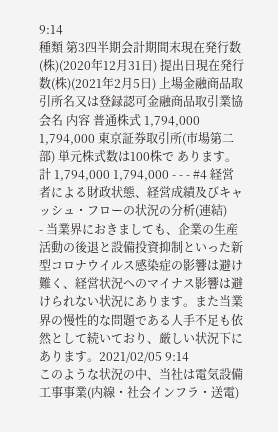9:14
種類 第3四半期会計期間末現在発行数(株)(2020年12月31日) 提出日現在発行数(株)(2021年2月5日) 上場金融商品取引所名又は登録認可金融商品取引業協会名 内容 普通株式 1,794,000 1,794,000 東京証券取引所(市場第二部) 単元株式数は100株で あります。 計 1,794,000 1,794,000 - - - #4 経営者による財政状態、経営成績及びキャッシュ・フローの状況の分析(連結)
- 当業界におきましても、企業の生産活動の後退と設備投資抑制といった新型コロナウイルス感染症の影響は避け難く、経営状況へのマイナス影響は避けられない状況にあります。また当業界の慢性的な問題である人手不足も依然として続いており、厳しい状況下にあります。2021/02/05 9:14
このような状況の中、当社は電気設備工事事業(内線・社会インフラ・送電)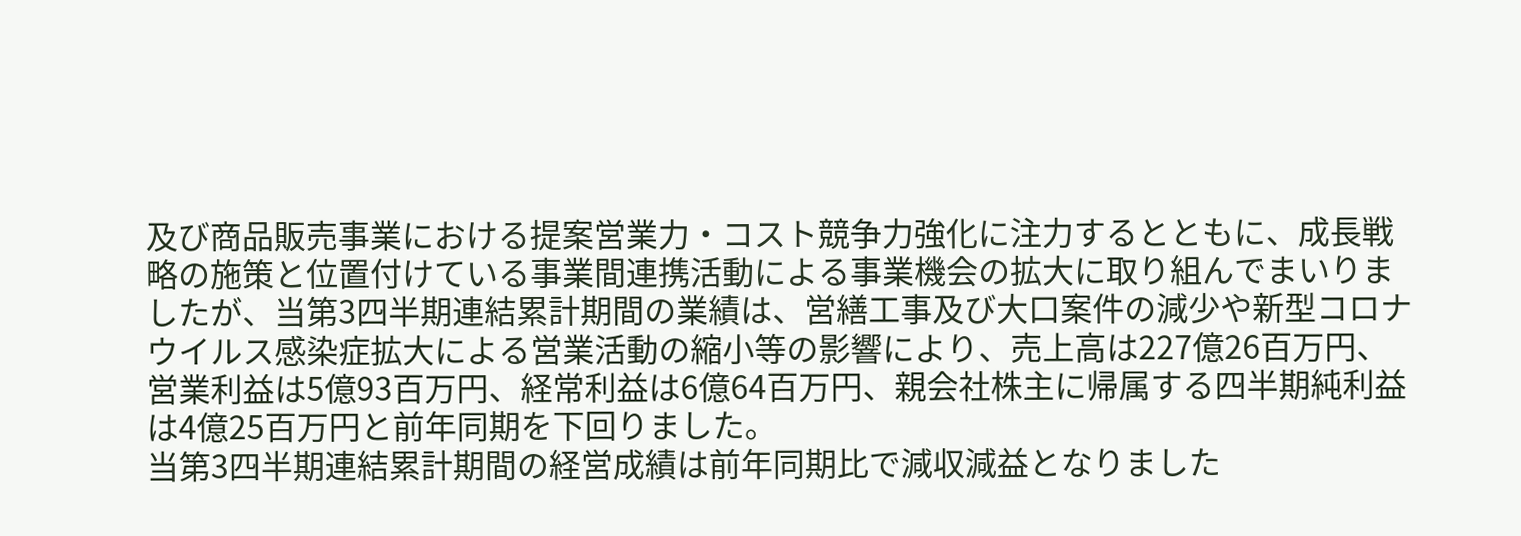及び商品販売事業における提案営業力・コスト競争力強化に注力するとともに、成長戦略の施策と位置付けている事業間連携活動による事業機会の拡大に取り組んでまいりましたが、当第3四半期連結累計期間の業績は、営繕工事及び大口案件の減少や新型コロナウイルス感染症拡大による営業活動の縮小等の影響により、売上高は227億26百万円、営業利益は5億93百万円、経常利益は6億64百万円、親会社株主に帰属する四半期純利益は4億25百万円と前年同期を下回りました。
当第3四半期連結累計期間の経営成績は前年同期比で減収減益となりました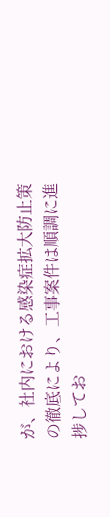が、社内における感染症拡大防止策の徹底により、工事案件は順調に進捗してお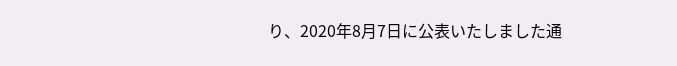り、2020年8月7日に公表いたしました通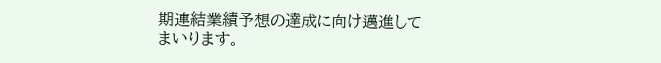期連結業績予想の達成に向け邁進してまいります。